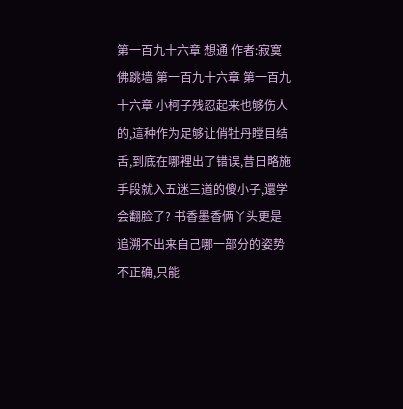第一百九十六章 想通 作者:寂寞佛跳墙 第一百九十六章 第一百九十六章 小柯子残忍起来也够伤人的,這种作为足够让俏牡丹瞠目结舌,到底在哪裡出了错误,昔日略施手段就入五迷三道的傻小子,還学会翻脸了? 书香墨香俩丫头更是追溯不出来自己哪一部分的姿势不正确,只能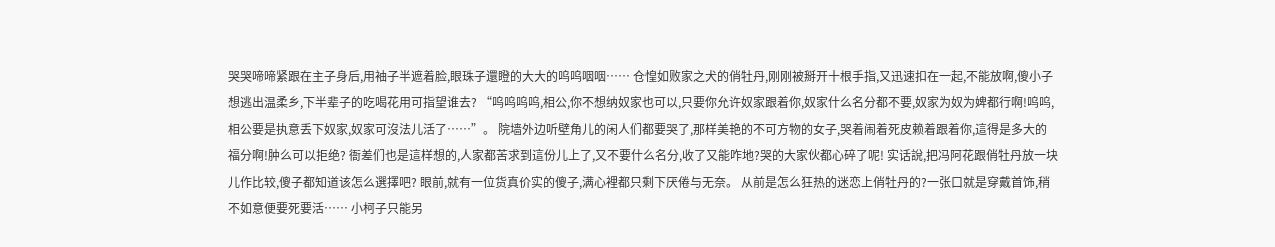哭哭啼啼紧跟在主子身后,用袖子半遮着脸,眼珠子還瞪的大大的呜呜咽咽…… 仓惶如败家之犬的俏牡丹,刚刚被掰开十根手指,又迅速扣在一起,不能放啊,傻小子想逃出温柔乡,下半辈子的吃喝花用可指望谁去? “呜呜呜呜,相公,你不想纳奴家也可以,只要你允许奴家跟着你,奴家什么名分都不要,奴家为奴为婢都行啊!呜呜,相公要是执意丢下奴家,奴家可沒法儿活了……”。 院墙外边听壁角儿的闲人们都要哭了,那样美艳的不可方物的女子,哭着闹着死皮赖着跟着你,這得是多大的福分啊!肿么可以拒绝? 衙差们也是這样想的,人家都苦求到這份儿上了,又不要什么名分,收了又能咋地?哭的大家伙都心碎了呢! 实话說,把冯阿花跟俏牡丹放一块儿作比较,傻子都知道该怎么選擇吧? 眼前,就有一位货真价实的傻子,满心裡都只剩下厌倦与无奈。 从前是怎么狂热的迷恋上俏牡丹的?一张口就是穿戴首饰,稍不如意便要死要活…… 小柯子只能另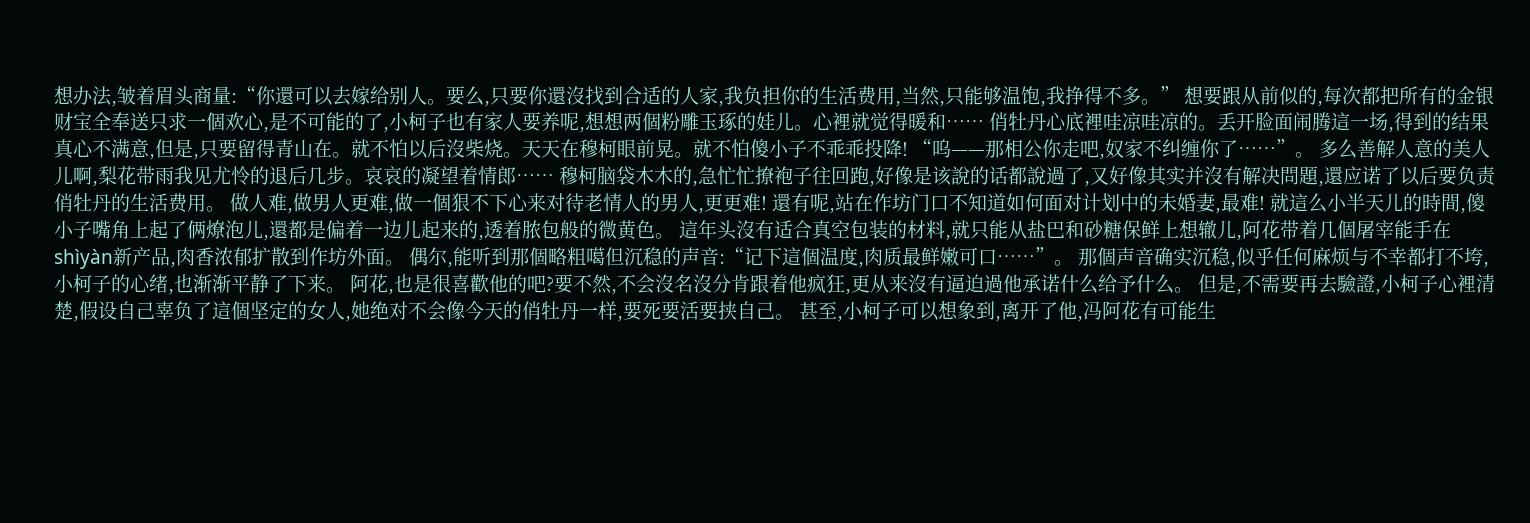想办法,皱着眉头商量:“你還可以去嫁给别人。要么,只要你還沒找到合适的人家,我负担你的生活费用,当然,只能够温饱,我挣得不多。” 想要跟从前似的,每次都把所有的金银财宝全奉送只求一個欢心,是不可能的了,小柯子也有家人要养呢,想想两個粉雕玉琢的娃儿。心裡就觉得暖和…… 俏牡丹心底裡哇凉哇凉的。丢开脸面闹腾這一场,得到的结果真心不满意,但是,只要留得青山在。就不怕以后沒柴烧。天天在穆柯眼前晃。就不怕傻小子不乖乖投降! “呜——那相公你走吧,奴家不纠缠你了……”。 多么善解人意的美人儿啊,梨花带雨我见尤怜的退后几步。哀哀的凝望着情郎…… 穆柯脑袋木木的,急忙忙撩袍子往回跑,好像是该說的话都說過了,又好像其实并沒有解决問題,還应诺了以后要负责俏牡丹的生活费用。 做人难,做男人更难,做一個狠不下心来对待老情人的男人,更更难! 還有呢,站在作坊门口不知道如何面对计划中的未婚妻,最难! 就這么小半天儿的時間,傻小子嘴角上起了俩燎泡儿,還都是偏着一边儿起来的,透着脓包般的微黄色。 這年头沒有适合真空包装的材料,就只能从盐巴和砂糖保鲜上想辙儿,阿花带着几個屠宰能手在shìyàn新产品,肉香浓郁扩散到作坊外面。 偶尔,能听到那個略粗噶但沉稳的声音:“记下這個温度,肉质最鲜嫩可口……”。 那個声音确实沉稳,似乎任何麻烦与不幸都打不垮,小柯子的心绪,也渐渐平静了下来。 阿花,也是很喜歡他的吧?要不然,不会沒名沒分肯跟着他疯狂,更从来沒有逼迫過他承诺什么给予什么。 但是,不需要再去驗證,小柯子心裡清楚,假设自己辜负了這個坚定的女人,她绝对不会像今天的俏牡丹一样,要死要活要挟自己。 甚至,小柯子可以想象到,离开了他,冯阿花有可能生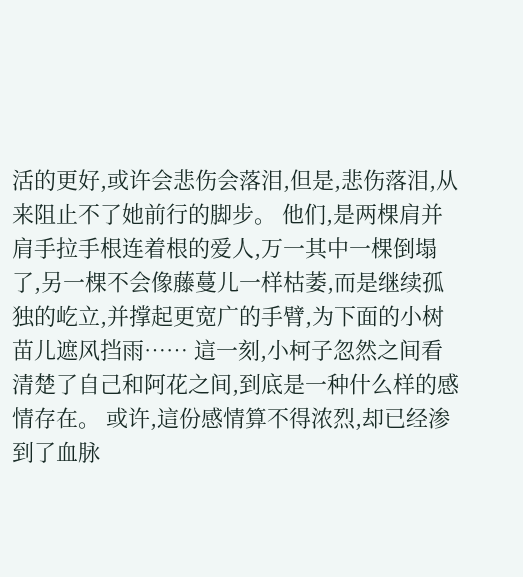活的更好,或许会悲伤会落泪,但是,悲伤落泪,从来阻止不了她前行的脚步。 他们,是两棵肩并肩手拉手根连着根的爱人,万一其中一棵倒塌了,另一棵不会像藤蔓儿一样枯萎,而是继续孤独的屹立,并撑起更宽广的手臂,为下面的小树苗儿遮风挡雨…… 這一刻,小柯子忽然之间看清楚了自己和阿花之间,到底是一种什么样的感情存在。 或许,這份感情算不得浓烈,却已经渗到了血脉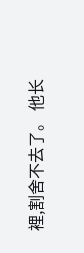裡,割舍不去了。 他长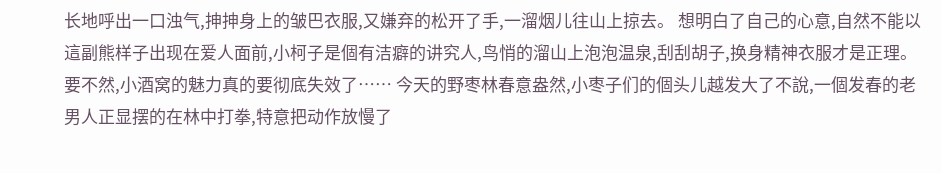长地呼出一口浊气,抻抻身上的皱巴衣服,又嫌弃的松开了手,一溜烟儿往山上掠去。 想明白了自己的心意,自然不能以這副熊样子出现在爱人面前,小柯子是個有洁癖的讲究人,鸟悄的溜山上泡泡温泉,刮刮胡子,换身精神衣服才是正理。 要不然,小酒窝的魅力真的要彻底失效了…… 今天的野枣林春意盎然,小枣子们的個头儿越发大了不說,一個发春的老男人正显摆的在林中打拳,特意把动作放慢了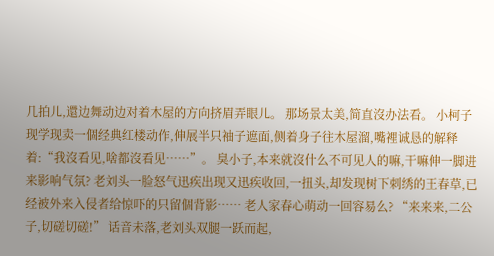几拍儿,還边舞动边对着木屋的方向挤眉弄眼儿。 那场景太美,简直沒办法看。 小柯子现学现卖一個经典红楼动作,伸展半只袖子遮面,侧着身子往木屋溜,嘴裡诚恳的解释着:“我沒看见,啥都沒看见……”。 臭小子,本来就沒什么不可见人的嘛,干嘛伸一脚进来影响气氛? 老刘头一脸怒气迅疾出现又迅疾收回,一扭头,却发现树下刺绣的王春草,已经被外来入侵者给惊吓的只留個背影…… 老人家春心萌动一回容易么? “来来来,二公子,切磋切磋!” 话音未落,老刘头双腿一跃而起,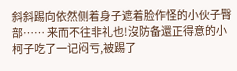斜斜踢向依然侧着身子遮着脸作怪的小伙子臀部…… 来而不往非礼也!沒防备還正得意的小柯子吃了一记闷亏,被踢了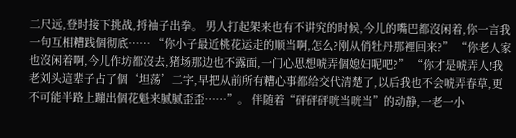二尺远,登时接下挑战,捋袖子出拳。 男人打起架来也有不讲究的时候,今儿的嘴巴都沒闲着,你一言我一句互相糟践個彻底…… “你小子最近桃花运走的顺当啊,怎么?刚从俏牡丹那裡回来?” “你老人家也沒闲着啊,今儿作坊都沒去,猪场那边也不露面,一门心思想唬弄個媳妇呢吧?” “你才是唬弄人!我老刘头這辈子占了個‘坦荡’二字,早把从前所有糟心事都给交代清楚了,以后我也不会唬弄春草,更不可能半路上蹦出個花魁来腻腻歪歪……”。 伴随着“砰砰砰咣当咣当”的动静,一老一小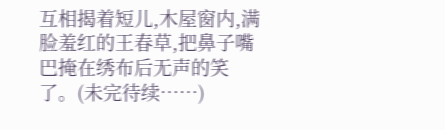互相揭着短儿,木屋窗内,满脸羞红的王春草,把鼻子嘴巴掩在绣布后无声的笑了。(未完待续……)